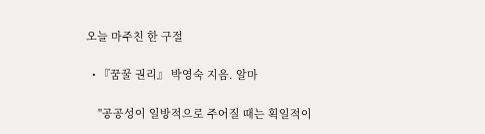오늘 마주친 한 구절

  • 『꿈꿀 권리』 박영숙 지음. 알마

    "공공성이 일방적으로 주어질 때는 획일적이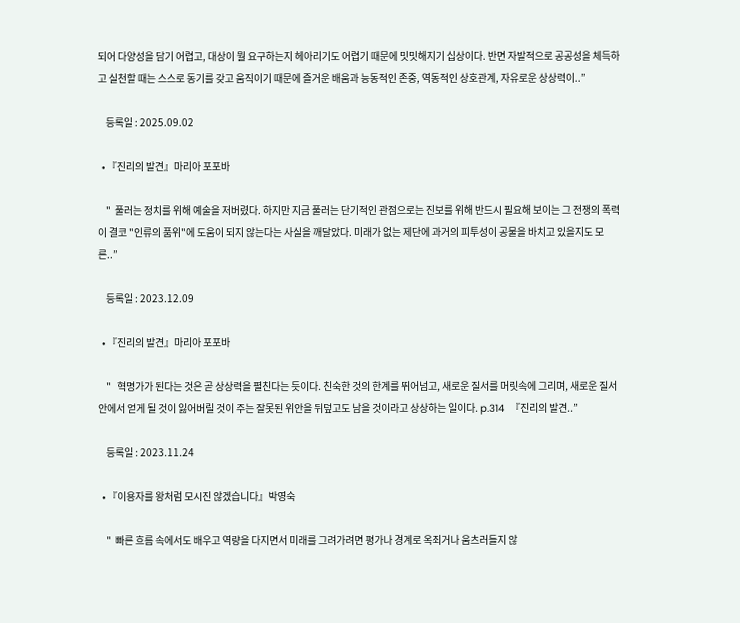되어 다양성을 담기 어렵고, 대상이 뭘 요구하는지 헤아리기도 어렵기 때문에 밋밋해지기 십상이다. 반면 자발적으로 공공성을 체득하고 실천할 때는 스스로 동기를 갖고 움직이기 때문에 즐거운 배움과 능동적인 존중, 역동적인 상호관계, 자유로운 상상력이..”

    등록일 : 2025.09.02

  • 『진리의 발견』마리아 포포바

    "  풀러는 정치를 위해 예술을 저버렸다. 하지만 지금 풀러는 단기적인 관점으로는 진보를 위해 반드시 필요해 보이는 그 전쟁의 폭력이 결코 "인류의 품위"에 도움이 되지 않는다는 사실을 깨달았다. 미래가 없는 제단에 과거의 피투성이 공물을 바치고 있을지도 모른..”

    등록일 : 2023.12.09

  • 『진리의 발견』마리아 포포바

    "   혁명가가 된다는 것은 곧 상상력을 펼친다는 듯이다. 친숙한 것의 한계를 뛰어넘고, 새로운 질서를 머릿속에 그리며, 새로운 질서 안에서 얻게 될 것이 잃어버릴 것이 주는 잘못된 위안을 뒤덮고도 남을 것이라고 상상하는 일이다. p.314  『진리의 발견..”

    등록일 : 2023.11.24

  • 『이용자를 왕처럼 모시진 않겠습니다』박영숙

    "  빠른 흐름 속에서도 배우고 역량을 다지면서 미래를 그려가려면 평가나 경계로 옥죄거나 움츠러들지 않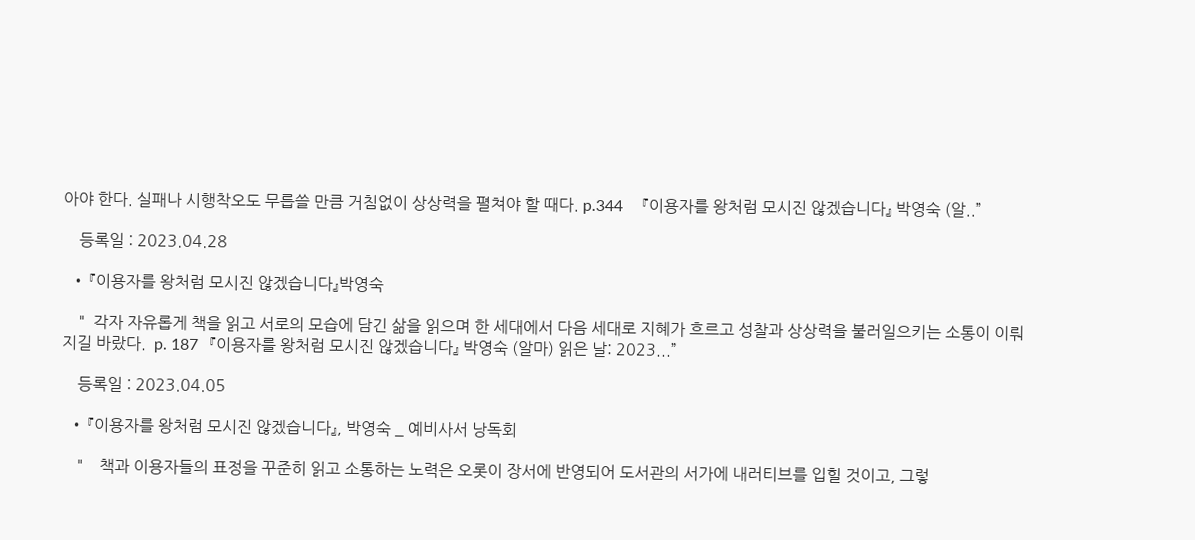아야 한다. 실패나 시행착오도 무릅쓸 만큼 거침없이 상상력을 펼쳐야 할 때다. p.344     『이용자를 왕처럼 모시진 않겠습니다』 박영숙 (알..”

    등록일 : 2023.04.28

  • 『이용자를 왕처럼 모시진 않겠습니다』박영숙

    "  각자 자유롭게 책을 읽고 서로의 모습에 담긴 삶을 읽으며 한 세대에서 다음 세대로 지혜가 흐르고 성찰과 상상력을 불러일으키는 소통이 이뤄지길 바랐다.  p. 187   『이용자를 왕처럼 모시진 않겠습니다』 박영숙 (알마) 읽은 날: 2023...”

    등록일 : 2023.04.05

  • 『이용자를 왕처럼 모시진 않겠습니다』, 박영숙 _ 예비사서 낭독회

    "    책과 이용자들의 표정을 꾸준히 읽고 소통하는 노력은 오롯이 장서에 반영되어 도서관의 서가에 내러티브를 입힐 것이고, 그렇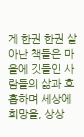게 한권 한권 살아난 책들은 마을에 깃들인 사람들의 삶과 호흡하며 세상에 희망을, 상상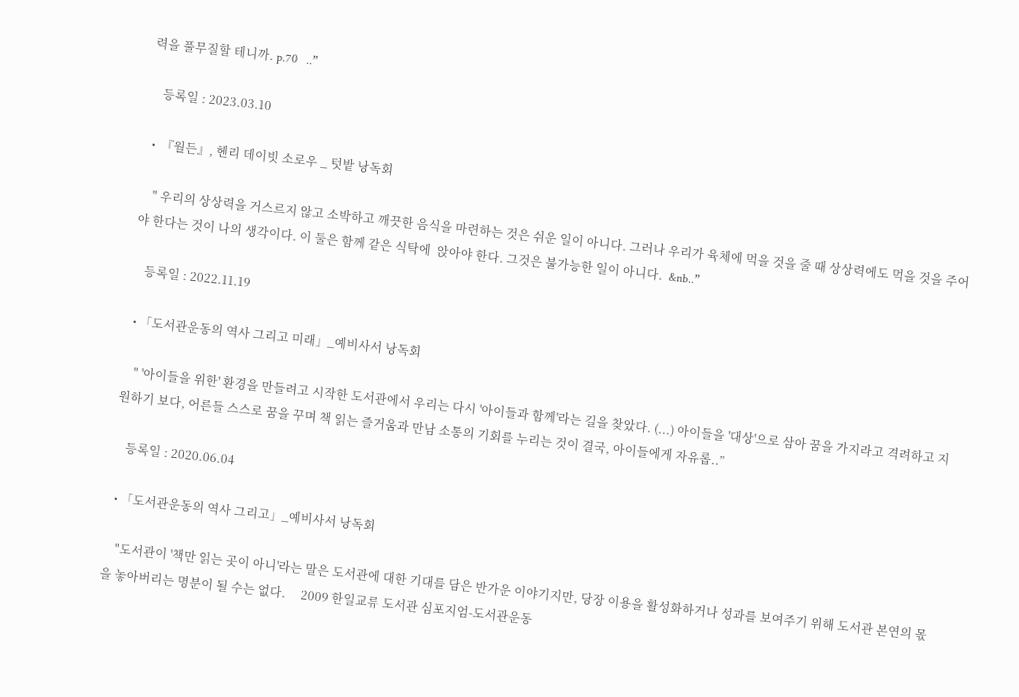력을 풀무질할 테니까. p.70   ..”

    등록일 : 2023.03.10

  •  『월든』, 헨리 데이빗 소로우 _ 텃밭 낭독회

    " 우리의 상상력을 거스르지 않고 소박하고 깨끗한 음식을 마련하는 것은 쉬운 일이 아니다. 그러나 우리가 육체에 먹을 것을 줄 때 상상력에도 먹을 것을 주어야 한다는 것이 나의 생각이다. 이 둘은 함께 같은 식탁에  앉아야 한다. 그것은 불가능한 일이 아니다.  &nb..”

    등록일 : 2022.11.19

  • 「도서관운동의 역사 그리고 미래」_예비사서 낭독회

    " '아이들을 위한' 환경을 만들려고 시작한 도서관에서 우리는 다시 '아이들과 함께'라는 길을 찾았다. (...) 아이들을 '대상'으로 삼아 꿈을 가지라고 격려하고 지원하기 보다, 어른들 스스로 꿈을 꾸며 책 읽는 즐거움과 만남 소통의 기회를 누리는 것이 결국, 아이들에게 자유롭..”

    등록일 : 2020.06.04

  • 「도서관운동의 역사 그리고」_예비사서 낭독회

    "도서관이 '책만 읽는 곳이 아니'라는 말은 도서관에 대한 기대를 담은 반가운 이야기지만, 당장 이용을 활성화하거나 성과를 보여주기 위해 도서관 본연의 몫을 놓아버리는 명분이 될 수는 없다.     2009 한일교류 도서관 심포지엄-도서관운동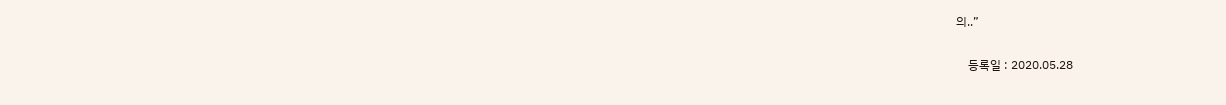의..”

    등록일 : 2020.05.28